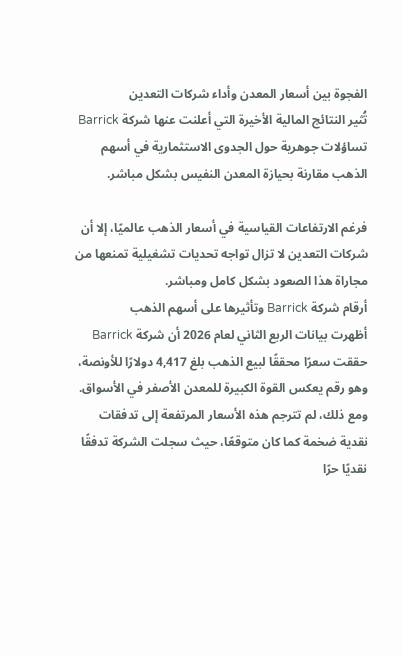الفجوة بين أسعار المعدن وأداء شركات التعدين
تُثير النتائج المالية الأخيرة التي أعلنت عنها شركة Barrick تساؤلات جوهرية حول الجدوى الاستثمارية في أسهم الذهب مقارنة بحيازة المعدن النفيس بشكل مباشر.

فرغم الارتفاعات القياسية في أسعار الذهب عالميًا، إلا أن شركات التعدين لا تزال تواجه تحديات تشغيلية تمنعها من مجاراة هذا الصعود بشكل كامل ومباشر.
أرقام شركة Barrick وتأثيرها على أسهم الذهب
أظهرت بيانات الربع الثاني لعام 2026 أن شركة Barrick حققت سعرًا محققًا لبيع الذهب بلغ 4,417 دولارًا للأونصة، وهو رقم يعكس القوة الكبيرة للمعدن الأصفر في الأسواق. ومع ذلك، لم تترجم هذه الأسعار المرتفعة إلى تدفقات نقدية ضخمة كما كان متوقعًا، حيث سجلت الشركة تدفقًا نقديًا حرًا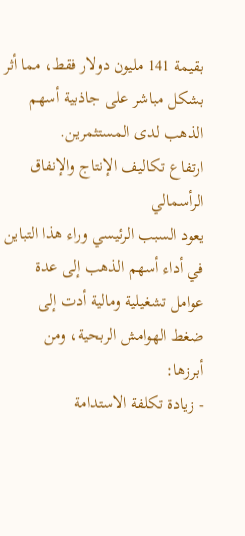بقيمة 141 مليون دولار فقط، مما أثر بشكل مباشر على جاذبية أسهم الذهب لدى المستثمرين.
ارتفاع تكاليف الإنتاج والإنفاق الرأسمالي
يعود السبب الرئيسي وراء هذا التباين في أداء أسهم الذهب إلى عدة عوامل تشغيلية ومالية أدت إلى ضغط الهوامش الربحية، ومن أبرزها:
- زيادة تكلفة الاستدامة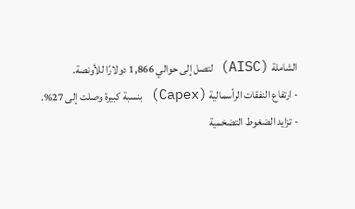الشاملة (AISC) لتصل إلى حوالي 1,866 دولارًا للأونصة.
- ارتفاع النفقات الرأسمالية (Capex) بنسبة كبيرة وصلت إلى 27%.
- تزايد الضغوط التضخمية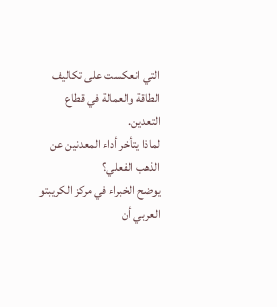التي انعكست على تكاليف الطاقة والعمالة في قطاع التعدين.
لماذا يتأخر أداء المعدنين عن الذهب الفعلي؟
يوضح الخبراء في مركز الكريبتو العربي أن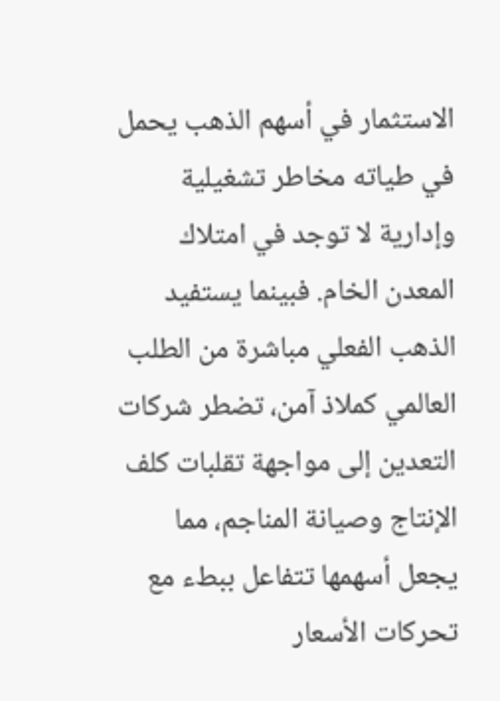الاستثمار في أسهم الذهب يحمل في طياته مخاطر تشغيلية وإدارية لا توجد في امتلاك المعدن الخام. فبينما يستفيد الذهب الفعلي مباشرة من الطلب العالمي كملاذ آمن، تضطر شركات التعدين إلى مواجهة تقلبات كلف الإنتاج وصيانة المناجم، مما يجعل أسهمها تتفاعل ببطء مع تحركات الأسعار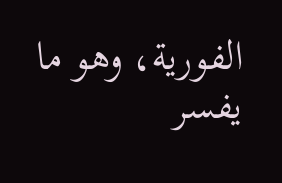الفورية، وهو ما يفسر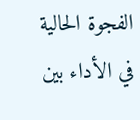الفجوة الحالية في الأداء بين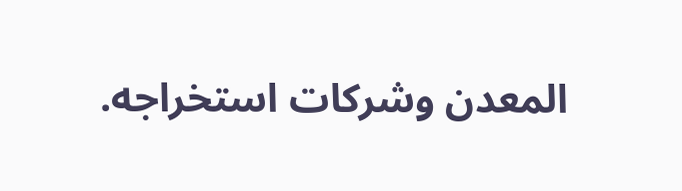المعدن وشركات استخراجه.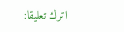اترك تعليقا: